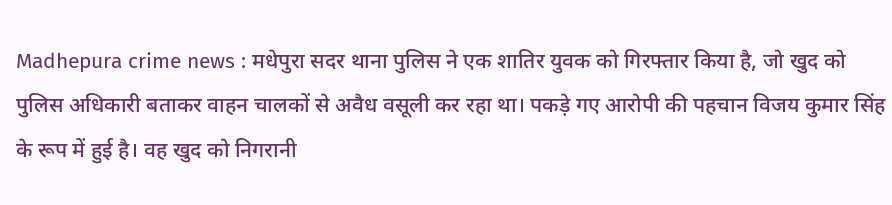Madhepura crime news : मधेपुरा सदर थाना पुलिस ने एक शातिर युवक को गिरफ्तार किया है, जो खुद को पुलिस अधिकारी बताकर वाहन चालकों से अवैध वसूली कर रहा था। पकड़े गए आरोपी की पहचान विजय कुमार सिंह के रूप में हुई है। वह खुद को निगरानी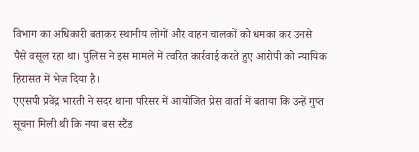विभाग का अधिकारी बताकर स्थानीय लोगों और वाहन चालकों को धमका कर उनसे पैसे वसूल रहा था। पुलिस ने इस मामले में त्वरित कार्रवाई करते हुए आरोपी को न्यायिक हिरासत में भेज दिया है।
एएसपी प्रवेंद्र भारती ने सदर थाना परिसर में आयोजित प्रेस वार्ता में बताया कि उन्हें गुप्त सूचना मिली थी कि नया बस स्टैंड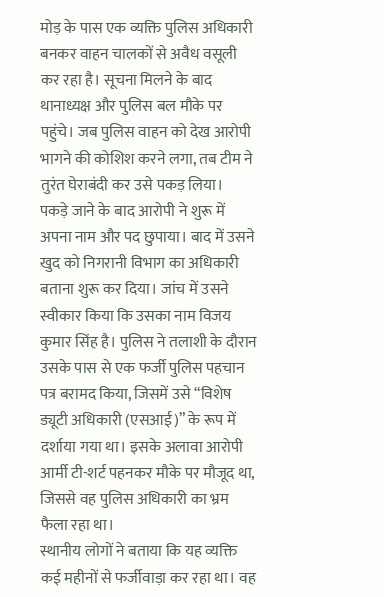मोड़ के पास एक व्यक्ति पुलिस अधिकारी बनकर वाहन चालकों से अवैध वसूली कर रहा है। सूचना मिलने के बाद थानाध्यक्ष और पुलिस बल मौके पर पहुंचे। जब पुलिस वाहन को देख आरोपी भागने की कोशिश करने लगा, तब टीम ने तुरंत घेराबंदी कर उसे पकड़ लिया।
पकड़े जाने के बाद आरोपी ने शुरू में अपना नाम और पद छुपाया। बाद में उसने खुद को निगरानी विभाग का अधिकारी बताना शुरू कर दिया। जांच में उसने स्वीकार किया कि उसका नाम विजय कुमार सिंह है। पुलिस ने तलाशी के दौरान उसके पास से एक फर्जी पुलिस पहचान पत्र बरामद किया, जिसमें उसे “विशेष ड्यूटी अधिकारी (एसआई)” के रूप में दर्शाया गया था। इसके अलावा आरोपी आर्मी टी-शर्ट पहनकर मौके पर मौजूद था, जिससे वह पुलिस अधिकारी का भ्रम फैला रहा था।
स्थानीय लोगों ने बताया कि यह व्यक्ति कई महीनों से फर्जीवाड़ा कर रहा था। वह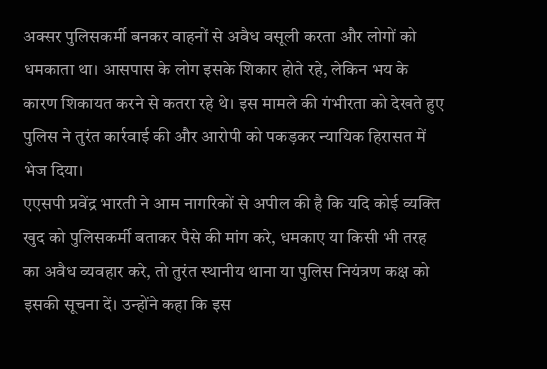अक्सर पुलिसकर्मी बनकर वाहनों से अवैध वसूली करता और लोगों को धमकाता था। आसपास के लोग इसके शिकार होते रहे, लेकिन भय के कारण शिकायत करने से कतरा रहे थे। इस मामले की गंभीरता को देखते हुए पुलिस ने तुरंत कार्रवाई की और आरोपी को पकड़कर न्यायिक हिरासत में भेज दिया।
एएसपी प्रवेंद्र भारती ने आम नागरिकों से अपील की है कि यदि कोई व्यक्ति खुद को पुलिसकर्मी बताकर पैसे की मांग करे, धमकाए या किसी भी तरह का अवैध व्यवहार करे, तो तुरंत स्थानीय थाना या पुलिस नियंत्रण कक्ष को इसकी सूचना दें। उन्होंने कहा कि इस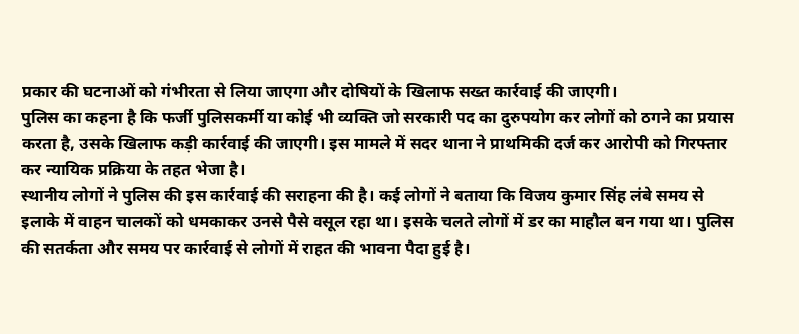प्रकार की घटनाओं को गंभीरता से लिया जाएगा और दोषियों के खिलाफ सख्त कार्रवाई की जाएगी।
पुलिस का कहना है कि फर्जी पुलिसकर्मी या कोई भी व्यक्ति जो सरकारी पद का दुरुपयोग कर लोगों को ठगने का प्रयास करता है, उसके खिलाफ कड़ी कार्रवाई की जाएगी। इस मामले में सदर थाना ने प्राथमिकी दर्ज कर आरोपी को गिरफ्तार कर न्यायिक प्रक्रिया के तहत भेजा है।
स्थानीय लोगों ने पुलिस की इस कार्रवाई की सराहना की है। कई लोगों ने बताया कि विजय कुमार सिंह लंबे समय से इलाके में वाहन चालकों को धमकाकर उनसे पैसे वसूल रहा था। इसके चलते लोगों में डर का माहौल बन गया था। पुलिस की सतर्कता और समय पर कार्रवाई से लोगों में राहत की भावना पैदा हुई है।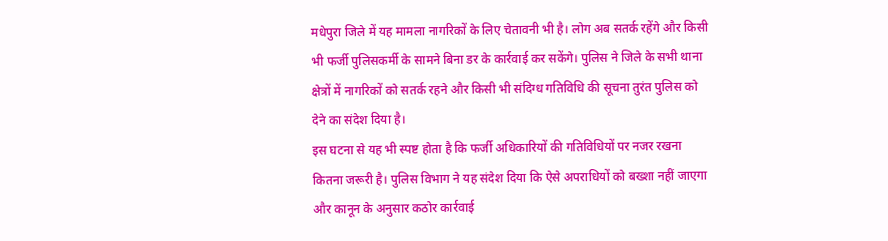मधेपुरा जिले में यह मामला नागरिकों के लिए चेतावनी भी है। लोग अब सतर्क रहेंगे और किसी भी फर्जी पुलिसकर्मी के सामने बिना डर के कार्रवाई कर सकेंगे। पुलिस ने जिले के सभी थाना क्षेत्रों में नागरिकों को सतर्क रहने और किसी भी संदिग्ध गतिविधि की सूचना तुरंत पुलिस को देने का संदेश दिया है।
इस घटना से यह भी स्पष्ट होता है कि फर्जी अधिकारियों की गतिविधियों पर नजर रखना कितना जरूरी है। पुलिस विभाग ने यह संदेश दिया कि ऐसे अपराधियों को बख्शा नहीं जाएगा और कानून के अनुसार कठोर कार्रवाई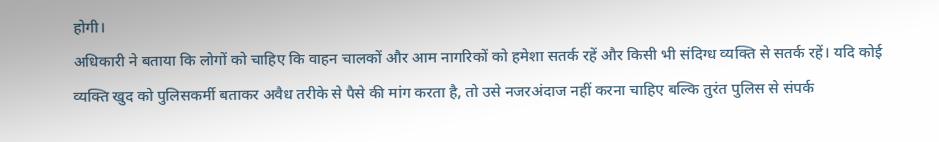होगी।
अधिकारी ने बताया कि लोगों को चाहिए कि वाहन चालकों और आम नागरिकों को हमेशा सतर्क रहें और किसी भी संदिग्ध व्यक्ति से सतर्क रहें। यदि कोई व्यक्ति खुद को पुलिसकर्मी बताकर अवैध तरीके से पैसे की मांग करता है, तो उसे नजरअंदाज नहीं करना चाहिए बल्कि तुरंत पुलिस से संपर्क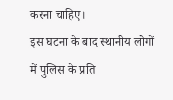करना चाहिए।
इस घटना के बाद स्थानीय लोगों में पुलिस के प्रति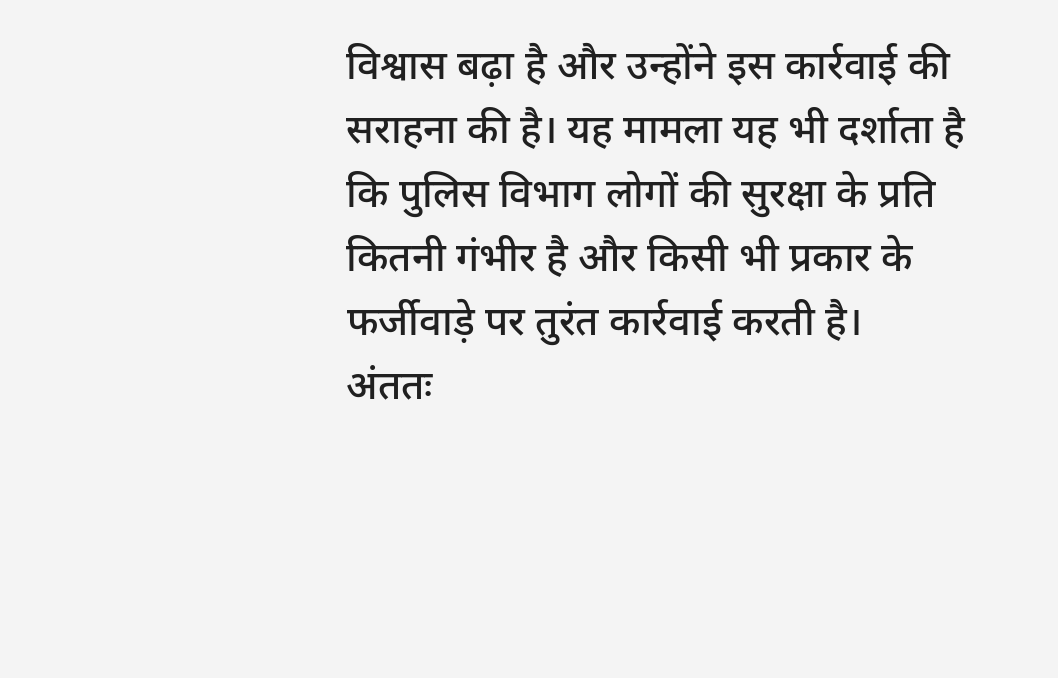विश्वास बढ़ा है और उन्होंने इस कार्रवाई की सराहना की है। यह मामला यह भी दर्शाता है कि पुलिस विभाग लोगों की सुरक्षा के प्रति कितनी गंभीर है और किसी भी प्रकार के फर्जीवाड़े पर तुरंत कार्रवाई करती है।
अंततः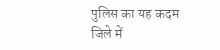पुलिस का यह कदम जिले में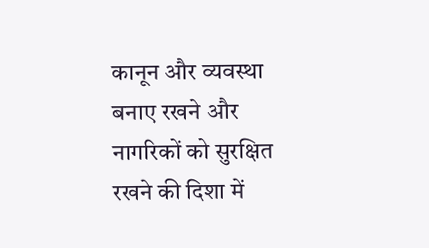कानून और व्यवस्था बनाए रखने और नागरिकों को सुरक्षित रखने की दिशा में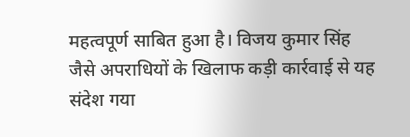महत्वपूर्ण साबित हुआ है। विजय कुमार सिंह जैसे अपराधियों के खिलाफ कड़ी कार्रवाई से यह संदेश गया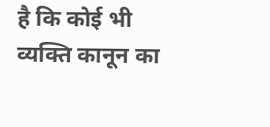है कि कोई भी व्यक्ति कानून का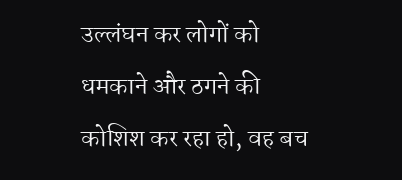उल्लंघन कर लोगों को धमकाने और ठगने की कोशिश कर रहा हो, वह बच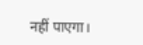नहीं पाएगा।